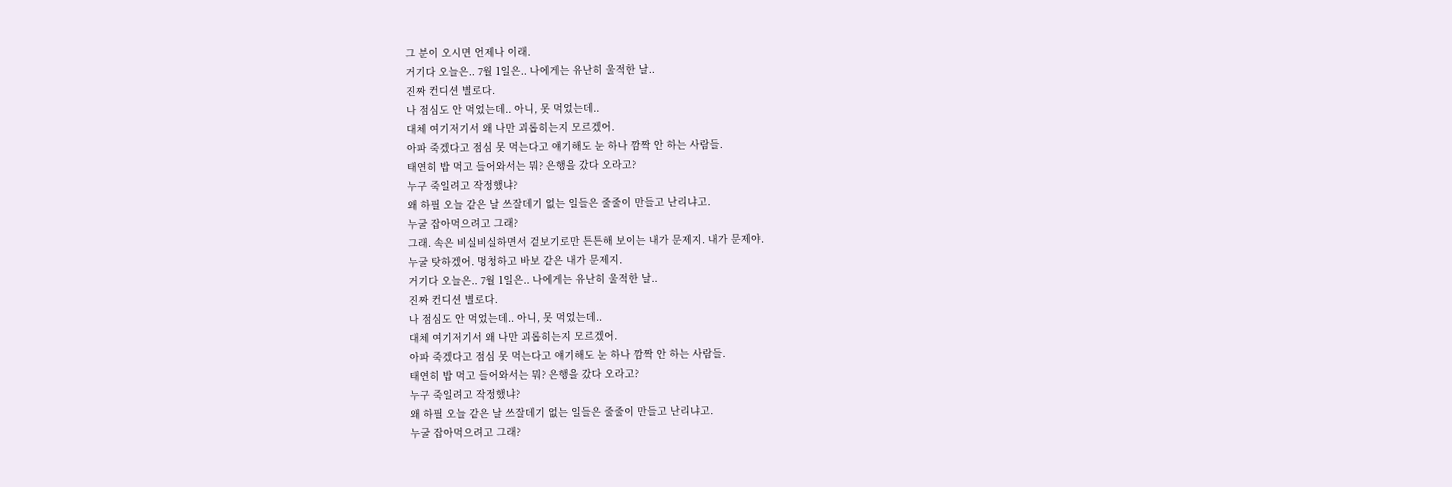그 분이 오시면 언제나 이래.
거기다 오늘은.. 7월 1일은.. 나에게는 유난히 울적한 날..
진짜 컨디션 별로다.
나 점심도 안 먹었는데.. 아니, 못 먹었는데..
대체 여기저기서 왜 나만 괴롭히는지 모르겠어.
아파 죽겠다고 점심 못 먹는다고 얘기해도 눈 하나 깜짝 안 하는 사람들.
태연히 밥 먹고 들어와서는 뭐? 은행을 갔다 오라고?
누구 죽일려고 작정했냐?
왜 하필 오늘 같은 날 쓰잘데기 없는 일들은 줄줄이 만들고 난리냐고.
누굴 잡아먹으려고 그래?
그래. 속은 비실비실하면서 겉보기로만 튼튼해 보이는 내가 문제지. 내가 문제야.
누굴 탓하겠어. 멍청하고 바보 같은 내가 문제지.
거기다 오늘은.. 7월 1일은.. 나에게는 유난히 울적한 날..
진짜 컨디션 별로다.
나 점심도 안 먹었는데.. 아니, 못 먹었는데..
대체 여기저기서 왜 나만 괴롭히는지 모르겠어.
아파 죽겠다고 점심 못 먹는다고 얘기해도 눈 하나 깜짝 안 하는 사람들.
태연히 밥 먹고 들어와서는 뭐? 은행을 갔다 오라고?
누구 죽일려고 작정했냐?
왜 하필 오늘 같은 날 쓰잘데기 없는 일들은 줄줄이 만들고 난리냐고.
누굴 잡아먹으려고 그래?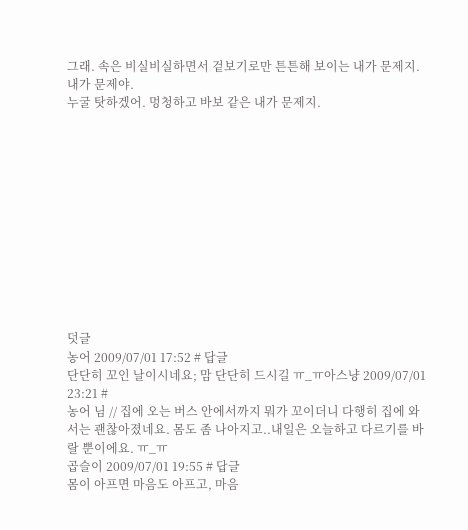그래. 속은 비실비실하면서 겉보기로만 튼튼해 보이는 내가 문제지. 내가 문제야.
누굴 탓하겠어. 멍청하고 바보 같은 내가 문제지.












덧글
농어 2009/07/01 17:52 # 답글
단단히 꼬인 날이시네요; 맘 단단히 드시길 ㅠ_ㅠ아스냥 2009/07/01 23:21 #
농어 님 // 집에 오는 버스 안에서까지 뭐가 꼬이더니 다행히 집에 와서는 괜찮아졌네요. 몸도 좀 나아지고..내일은 오늘하고 다르기를 바랄 뿐이에요. ㅠ_ㅠ
곱슬이 2009/07/01 19:55 # 답글
몸이 아프면 마음도 아프고, 마음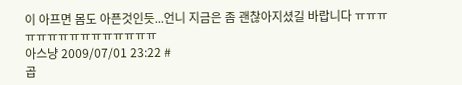이 아프면 몸도 아픈것인듯...언니 지금은 좀 괜찮아지셨길 바랍니다 ㅠㅠㅠㅠㅠㅠㅠㅠㅠㅠㅠㅠㅠㅠㅠ
아스냥 2009/07/01 23:22 #
곱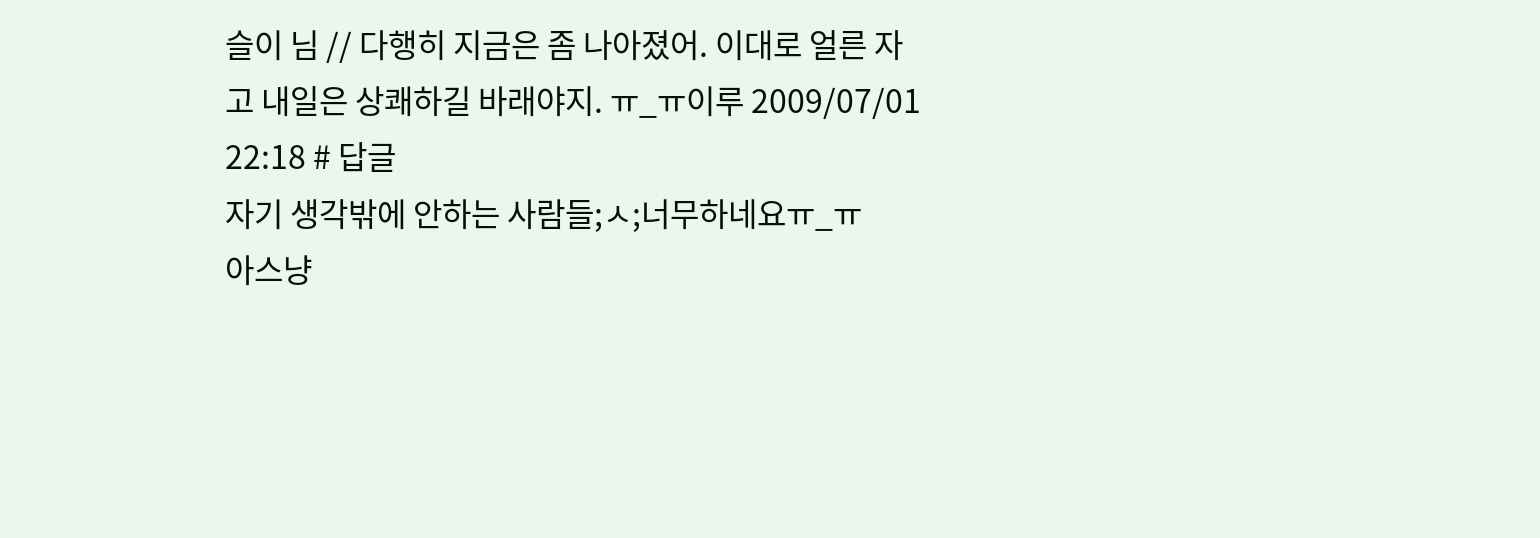슬이 님 // 다행히 지금은 좀 나아졌어. 이대로 얼른 자고 내일은 상쾌하길 바래야지. ㅠ_ㅠ이루 2009/07/01 22:18 # 답글
자기 생각밖에 안하는 사람들;ㅅ;너무하네요ㅠ_ㅠ
아스냥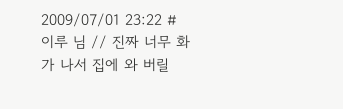2009/07/01 23:22 #
이루 님 // 진짜 너무 화가 나서 집에 와 버릴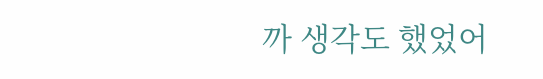까 생각도 했었어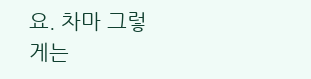요. 차마 그렇게는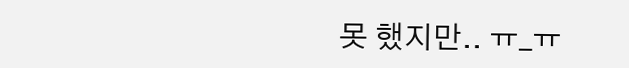못 했지만.. ㅠ_ㅠ